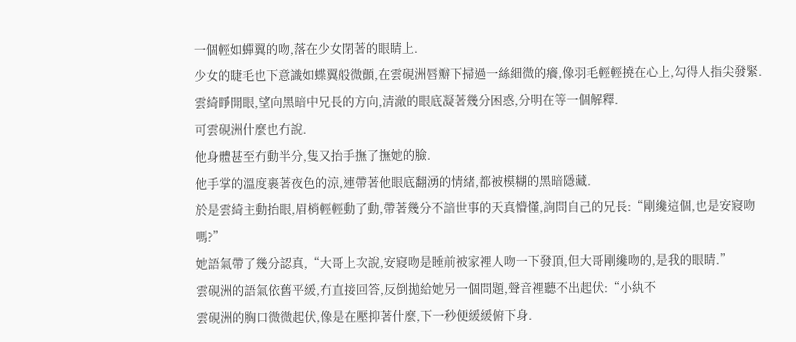一個輕如蟬翼的吻,落在少女閉著的眼睛上.
少女的睫毛也下意識如蝶翼般微顫,在雲硯洲唇瓣下掃過一絲細微的癢,像羽毛輕輕撓在心上,勾得人指尖發緊.
雲綺睜開眼,望向黑暗中兄長的方向,清澈的眼底凝著幾分困惑,分明在等一個解釋.
可雲硯洲什麼也冇說.
他身體甚至冇動半分,隻又抬手撫了撫她的臉.
他手掌的溫度裹著夜色的涼,連帶著他眼底翻湧的情緒,都被模糊的黑暗隱藏.
於是雲綺主動抬眼,眉梢輕輕動了動,帶著幾分不諳世事的天真懵懂,詢問自己的兄長:“剛纔這個,也是安寢吻嗎?”
她語氣帶了幾分認真,“大哥上次說,安寢吻是睡前被家裡人吻一下發頂,但大哥剛纔吻的,是我的眼睛.”
雲硯洲的語氣依舊平緩,冇直接回答,反倒拋給她另一個問題,聲音裡聽不出起伏:“小紈不
雲硯洲的胸口微微起伏,像是在壓抑著什麼,下一秒便緩緩俯下身.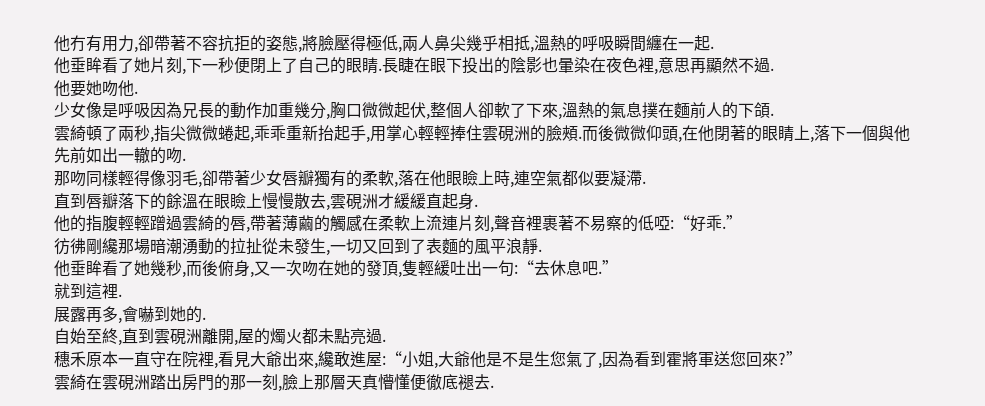他冇有用力,卻帶著不容抗拒的姿態,將臉壓得極低,兩人鼻尖幾乎相抵,溫熱的呼吸瞬間纏在一起.
他垂眸看了她片刻,下一秒便閉上了自己的眼睛.長睫在眼下投出的陰影也暈染在夜色裡,意思再顯然不過.
他要她吻他.
少女像是呼吸因為兄長的動作加重幾分,胸口微微起伏,整個人卻軟了下來,溫熱的氣息撲在麵前人的下頜.
雲綺頓了兩秒,指尖微微蜷起,乖乖重新抬起手,用掌心輕輕捧住雲硯洲的臉頰.而後微微仰頭,在他閉著的眼睛上,落下一個與他先前如出一轍的吻.
那吻同樣輕得像羽毛,卻帶著少女唇瓣獨有的柔軟,落在他眼瞼上時,連空氣都似要凝滯.
直到唇瓣落下的餘溫在眼瞼上慢慢散去,雲硯洲才緩緩直起身.
他的指腹輕輕蹭過雲綺的唇,帶著薄繭的觸感在柔軟上流連片刻,聲音裡裹著不易察的低啞:“好乖.”
彷彿剛纔那場暗潮湧動的拉扯從未發生,一切又回到了表麵的風平浪靜.
他垂眸看了她幾秒,而後俯身,又一次吻在她的發頂,隻輕緩吐出一句:“去休息吧.”
就到這裡.
展露再多,會嚇到她的.
自始至終,直到雲硯洲離開,屋的燭火都未點亮過.
穗禾原本一直守在院裡,看見大爺出來,纔敢進屋:“小姐,大爺他是不是生您氣了,因為看到霍將軍送您回來?”
雲綺在雲硯洲踏出房門的那一刻,臉上那層天真懵懂便徹底褪去.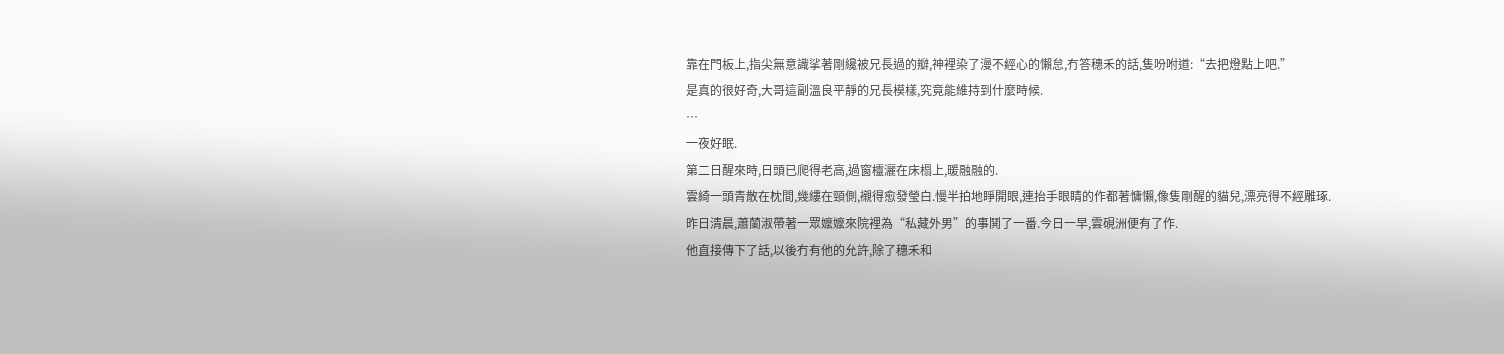靠在門板上,指尖無意識挲著剛纔被兄長過的瓣,神裡染了漫不經心的懶怠,冇答穗禾的話,隻吩咐道:“去把燈點上吧.”
是真的很好奇,大哥這副溫良平靜的兄長模樣,究竟能維持到什麼時候.
…
一夜好眠.
第二日醒來時,日頭已爬得老高,過窗欞灑在床榻上,暖融融的.
雲綺一頭青散在枕間,幾縷在頸側,襯得愈發瑩白.慢半拍地睜開眼,連抬手眼睛的作都著慵懶,像隻剛醒的貓兒,漂亮得不經雕琢.
昨日清晨,蕭蘭淑帶著一眾嬤嬤來院裡為“私藏外男”的事鬨了一番.今日一早,雲硯洲便有了作.
他直接傳下了話,以後冇有他的允許,除了穗禾和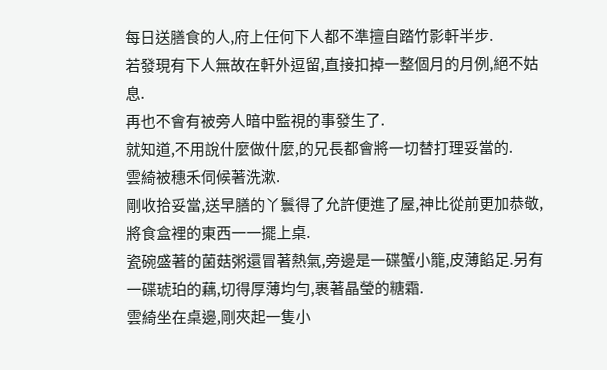每日送膳食的人,府上任何下人都不準擅自踏竹影軒半步.
若發現有下人無故在軒外逗留,直接扣掉一整個月的月例,絕不姑息.
再也不會有被旁人暗中監視的事發生了.
就知道,不用說什麼做什麼,的兄長都會將一切替打理妥當的.
雲綺被穗禾伺候著洗漱.
剛收拾妥當,送早膳的丫鬟得了允許便進了屋,神比從前更加恭敬,將食盒裡的東西一一擺上桌.
瓷碗盛著的菌菇粥還冒著熱氣,旁邊是一碟蟹小籠,皮薄餡足.另有一碟琥珀的藕,切得厚薄均勻,裹著晶瑩的糖霜.
雲綺坐在桌邊,剛夾起一隻小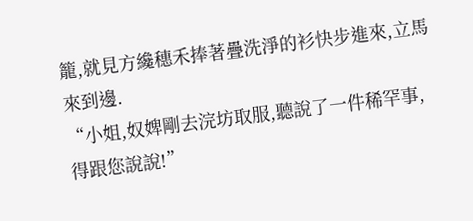籠,就見方纔穗禾捧著疊洗淨的衫快步進來,立馬來到邊.
“小姐,奴婢剛去浣坊取服,聽說了一件稀罕事,得跟您說說!”